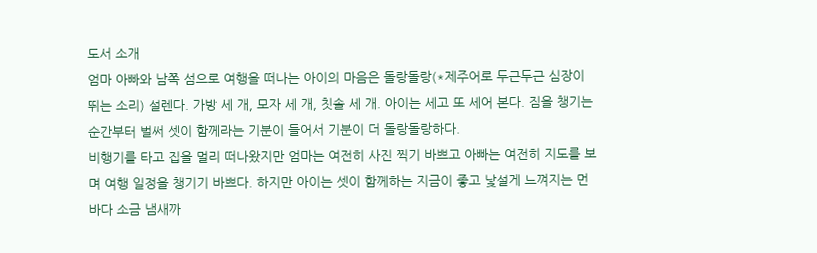도서 소개
엄마 아빠와 남쪽 섬으로 여행을 떠나는 아이의 마음은 돌랑돌랑(*제주어로 두근두근 심장이 뛰는 소리) 설렌다. 가방 세 개, 모자 세 개, 칫솔 세 개. 아이는 세고 또 세어 본다. 짐을 챙기는 순간부터 벌써 셋이 함께라는 기분이 들어서 기분이 더 돌랑돌랑하다.
비행기를 타고 집을 멀리 떠나왔지만 엄마는 여전히 사진 찍기 바쁘고 아빠는 여전히 지도를 보며 여행 일정을 챙기기 바쁘다. 하지만 아이는 셋이 함께하는 지금이 좋고 낯설게 느껴지는 먼 바다 소금 냄새까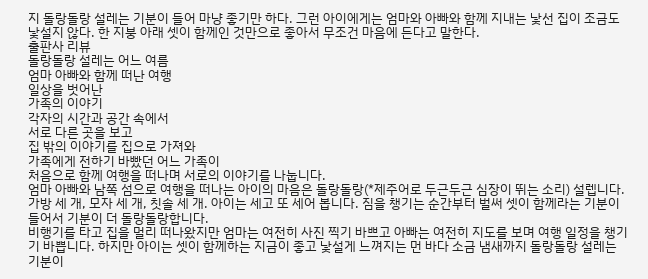지 돌랑돌랑 설레는 기분이 들어 마냥 좋기만 하다. 그런 아이에게는 엄마와 아빠와 함께 지내는 낯선 집이 조금도 낯설지 않다. 한 지붕 아래 셋이 함께인 것만으로 좋아서 무조건 마음에 든다고 말한다.
출판사 리뷰
돌랑돌랑 설레는 어느 여름
엄마 아빠와 함께 떠난 여행
일상을 벗어난
가족의 이야기
각자의 시간과 공간 속에서
서로 다른 곳을 보고
집 밖의 이야기를 집으로 가져와
가족에게 전하기 바빴던 어느 가족이
처음으로 함께 여행을 떠나며 서로의 이야기를 나눕니다.
엄마 아빠와 남쪽 섬으로 여행을 떠나는 아이의 마음은 돌랑돌랑(*제주어로 두근두근 심장이 뛰는 소리) 설렙니다. 가방 세 개, 모자 세 개, 칫솔 세 개. 아이는 세고 또 세어 봅니다. 짐을 챙기는 순간부터 벌써 셋이 함께라는 기분이 들어서 기분이 더 돌랑돌랑합니다.
비행기를 타고 집을 멀리 떠나왔지만 엄마는 여전히 사진 찍기 바쁘고 아빠는 여전히 지도를 보며 여행 일정을 챙기기 바쁩니다. 하지만 아이는 셋이 함께하는 지금이 좋고 낯설게 느껴지는 먼 바다 소금 냄새까지 돌랑돌랑 설레는 기분이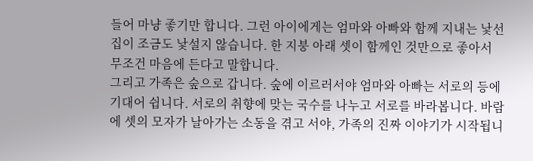들어 마냥 좋기만 합니다. 그런 아이에게는 엄마와 아빠와 함께 지내는 낯선 집이 조금도 낯설지 않습니다. 한 지붕 아래 셋이 함께인 것만으로 좋아서 무조건 마음에 든다고 말합니다.
그리고 가족은 숲으로 갑니다. 숲에 이르러서야 엄마와 아빠는 서로의 등에 기대어 쉽니다. 서로의 취향에 맞는 국수를 나누고 서로를 바라봅니다. 바람에 셋의 모자가 날아가는 소동을 겪고 서야, 가족의 진짜 이야기가 시작됩니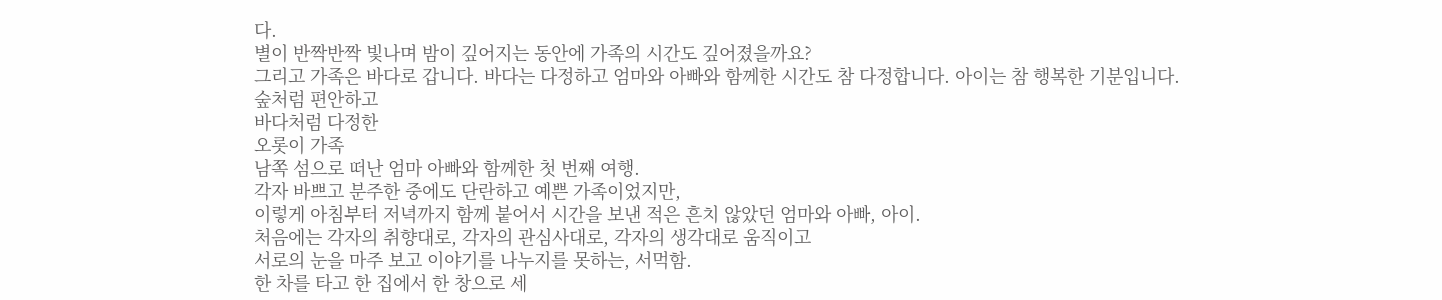다.
별이 반짝반짝 빛나며 밤이 깊어지는 동안에 가족의 시간도 깊어졌을까요?
그리고 가족은 바다로 갑니다. 바다는 다정하고 엄마와 아빠와 함께한 시간도 참 다정합니다. 아이는 참 행복한 기분입니다.
숲처럼 편안하고
바다처럼 다정한
오롯이 가족
남쪽 섬으로 떠난 엄마 아빠와 함께한 첫 번째 여행.
각자 바쁘고 분주한 중에도 단란하고 예쁜 가족이었지만,
이렇게 아침부터 저녁까지 함께 붙어서 시간을 보낸 적은 흔치 않았던 엄마와 아빠, 아이.
처음에는 각자의 취향대로, 각자의 관심사대로, 각자의 생각대로 움직이고
서로의 눈을 마주 보고 이야기를 나누지를 못하는, 서먹함.
한 차를 타고 한 집에서 한 창으로 세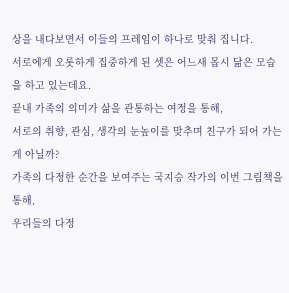상을 내다보면서 이들의 프레임이 하나로 맞춰 집니다.
서로에게 오롯하게 집중하게 된 셋은 어느새 몹시 닮은 모습을 하고 있는데요.
끝내 가족의 의미가 삶을 관통하는 여정을 통해,
서로의 취향, 관심, 생각의 눈높이를 맞추며 친구가 되어 가는 게 아닐까?
가족의 다정한 순간을 보여주는 국지승 작가의 이번 그림책을 통해,
우리들의 다정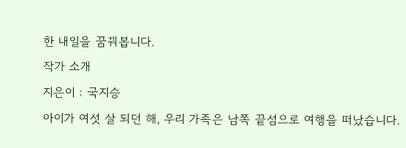한 내일을 꿈꿔봅니다.
작가 소개
지은이 : 국지승
아이가 여섯 살 되던 해, 우리 가족은 남쪽 끝섬으로 여행을 떠났습니다.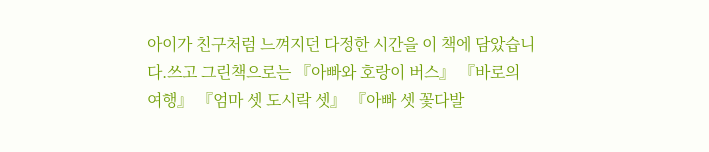아이가 친구처럼 느껴지던 다정한 시간을 이 책에 담았습니다.쓰고 그린책으로는 『아빠와 호랑이 버스』 『바로의 여행』 『엄마 셋 도시락 셋』 『아빠 셋 꽃다발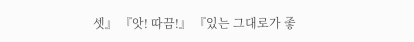셋』 『앗! 따끔!』 『있는 그대로가 좋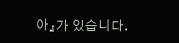아』가 있습니다.